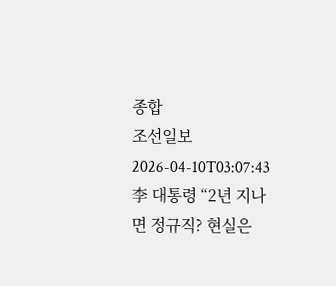종합
조선일보
2026-04-10T03:07:43
李 대통령 “2년 지나면 정규직? 현실은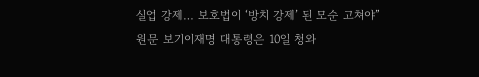실업 강제… 보호법이 ‘방치 강제’ 된 모순 고쳐야”
원문 보기이재명 대통령은 10일 청와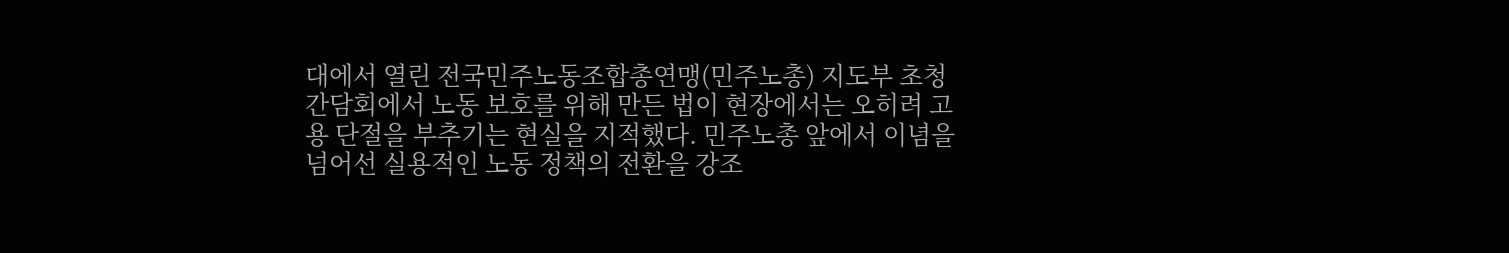대에서 열린 전국민주노동조합총연맹(민주노총) 지도부 초청 간담회에서 노동 보호를 위해 만든 법이 현장에서는 오히려 고용 단절을 부추기는 현실을 지적했다. 민주노총 앞에서 이념을 넘어선 실용적인 노동 정책의 전환을 강조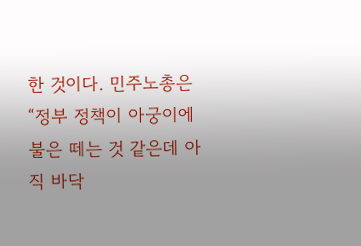한 것이다. 민주노총은 “정부 정책이 아궁이에 불은 떼는 것 같은데 아직 바닥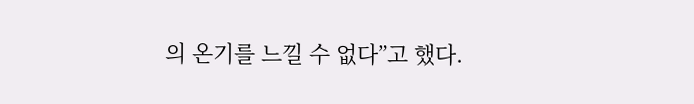의 온기를 느낄 수 없다”고 했다.